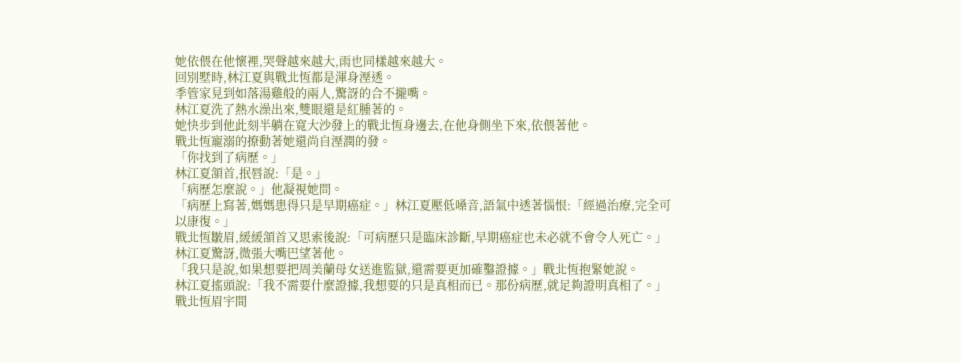她依偎在他懷裡,哭聲越來越大,雨也同樣越來越大。
回別墅時,林江夏與戰北恆都是渾身溼透。
季管家見到如落湯雞般的兩人,驚訝的合不攏嘴。
林江夏洗了熱水澡出來,雙眼還是紅腫著的。
她快步到他此刻半躺在寬大沙發上的戰北恆身邊去,在他身側坐下來,依偎著他。
戰北恆寵溺的撩動著她還尚自溼潤的發。
「你找到了病歷。」
林江夏頷首,抿唇說:「是。」
「病歷怎麼說。」他凝視她問。
「病歷上寫著,媽媽患得只是早期癌症。」林江夏壓低嗓音,語氣中透著惱恨:「經過治療,完全可以康復。」
戰北恆皺眉,緩緩頷首又思索後說:「可病歷只是臨床診斷,早期癌症也未必就不會令人死亡。」
林江夏驚訝,微張大嘴巴望著他。
「我只是說,如果想要把周美蘭母女送進監獄,還需要更加確鑿證據。」戰北恆抱緊她說。
林江夏搖頭說:「我不需要什麼證據,我想要的只是真相而已。那份病歷,就足夠證明真相了。」
戰北恆眉宇間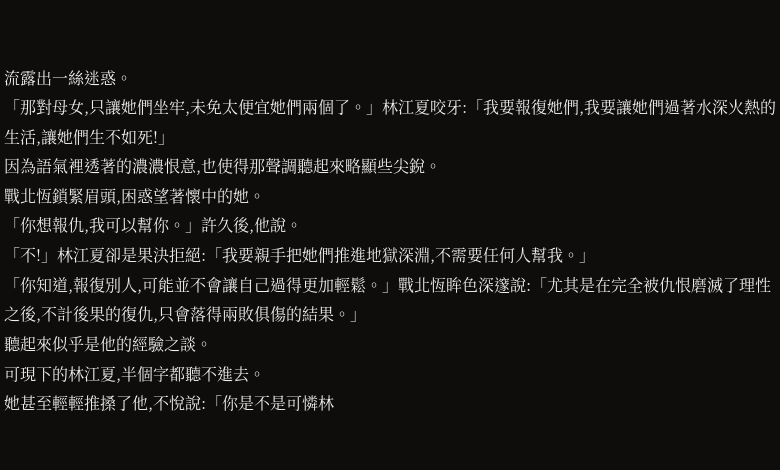流露出一絲迷惑。
「那對母女,只讓她們坐牢,未免太便宜她們兩個了。」林江夏咬牙:「我要報復她們,我要讓她們過著水深火熱的生活,讓她們生不如死!」
因為語氣裡透著的濃濃恨意,也使得那聲調聽起來略顯些尖銳。
戰北恆鎖緊眉頭,困惑望著懷中的她。
「你想報仇,我可以幫你。」許久後,他說。
「不!」林江夏卻是果決拒絕:「我要親手把她們推進地獄深淵,不需要任何人幫我。」
「你知道,報復別人,可能並不會讓自己過得更加輕鬆。」戰北恆眸色深邃說:「尤其是在完全被仇恨磨滅了理性之後,不計後果的復仇,只會落得兩敗俱傷的結果。」
聽起來似乎是他的經驗之談。
可現下的林江夏,半個字都聽不進去。
她甚至輕輕推搡了他,不悅說:「你是不是可憐林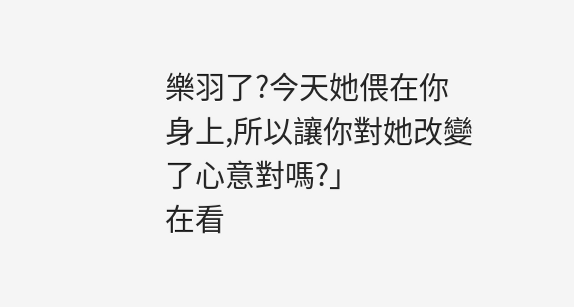樂羽了?今天她偎在你身上,所以讓你對她改變了心意對嗎?」
在看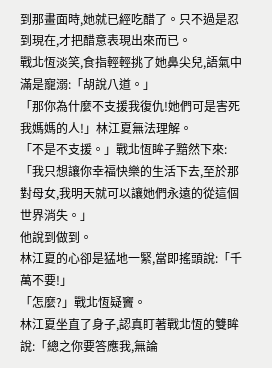到那畫面時,她就已經吃醋了。只不過是忍到現在,才把醋意表現出來而已。
戰北恆淡笑,食指輕輕挑了她鼻尖兒,語氣中滿是寵溺:「胡說八道。」
「那你為什麼不支援我復仇!她們可是害死我媽媽的人!」林江夏無法理解。
「不是不支援。」戰北恆眸子黯然下來:「我只想讓你幸福快樂的生活下去,至於那對母女,我明天就可以讓她們永遠的從這個世界消失。」
他說到做到。
林江夏的心卻是猛地一緊,當即搖頭說:「千萬不要!」
「怎麼?」戰北恆疑竇。
林江夏坐直了身子,認真盯著戰北恆的雙眸說:「總之你要答應我,無論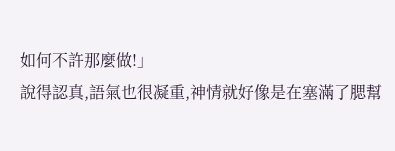如何不許那麼做!」
說得認真,語氣也很凝重,神情就好像是在塞滿了腮幫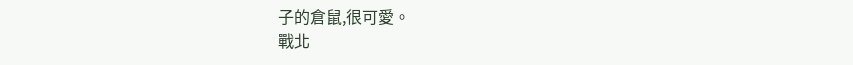子的倉鼠,很可愛。
戰北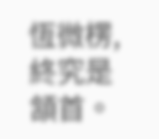恆微楞,終究是頷首。